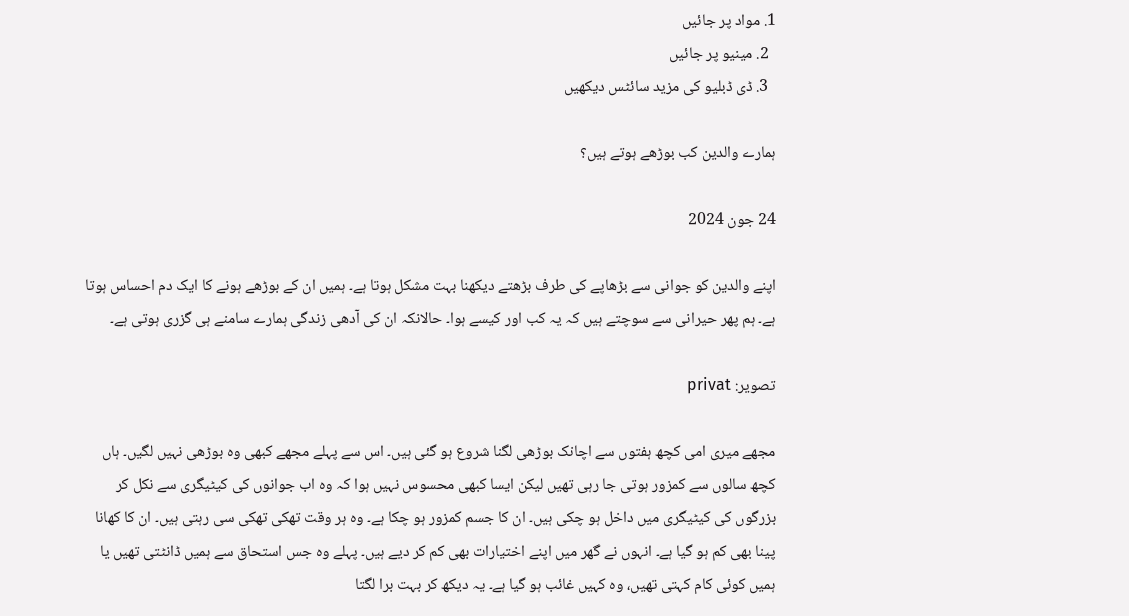1. مواد پر جائیں
  2. مینیو پر جائیں
  3. ڈی ڈبلیو کی مزید سائٹس دیکھیں

ہمارے والدین کب بوڑھے ہوتے ہیں؟

24 جون 2024

اپنے والدین کو جوانی سے بڑھاپے کی طرف بڑھتے دیکھنا بہت مشکل ہوتا ہے۔ ہمیں ان کے بوڑھے ہونے کا ایک دم احساس ہوتا ہے۔ ہم پھر حیرانی سے سوچتے ہیں کہ یہ کب اور کیسے ہوا۔ حالانکہ ان کی آدھی زندگی ہمارے سامنے ہی گزری ہوتی ہے۔

تصویر: privat

مجھے میری امی کچھ ہفتوں سے اچانک بوڑھی لگنا شروع ہو گئی ہیں۔ اس سے پہلے مجھے کبھی وہ بوڑھی نہیں لگیں۔ ہاں کچھ سالوں سے کمزور ہوتی جا رہی تھیں لیکن ایسا کبھی محسوس نہیں ہوا کہ وہ اب جوانوں کی کیٹیگری سے نکل کر بزرگوں کی کیٹیگری میں داخل ہو چکی ہیں۔ ان کا جسم کمزور ہو چکا ہے۔ وہ ہر وقت تھکی تھکی سی رہتی ہیں۔ ان کا کھانا پینا بھی کم ہو گیا ہے۔ انہوں نے گھر میں اپنے اختیارات بھی کم کر دیے ہیں۔ پہلے وہ جس استحاق سے ہمیں ڈانٹتی تھیں یا ہمیں کوئی کام کہتی تھیں، وہ کہیں غائب ہو گیا ہے۔ یہ دیکھ کر بہت برا لگتا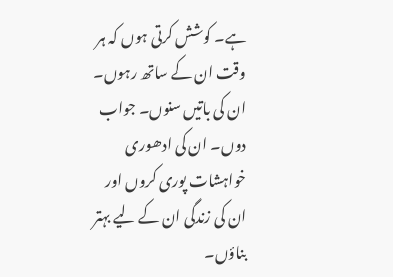ہے۔ کوشش کرتی ہوں کہ ہر وقت ان کے ساتھ رہوں۔ ان کی باتیں سنوں۔ جواب دوں۔ ان کی ادھوری خواہشات پوری کروں اور ان کی زندگی ان کے لیے بہتر بناؤں۔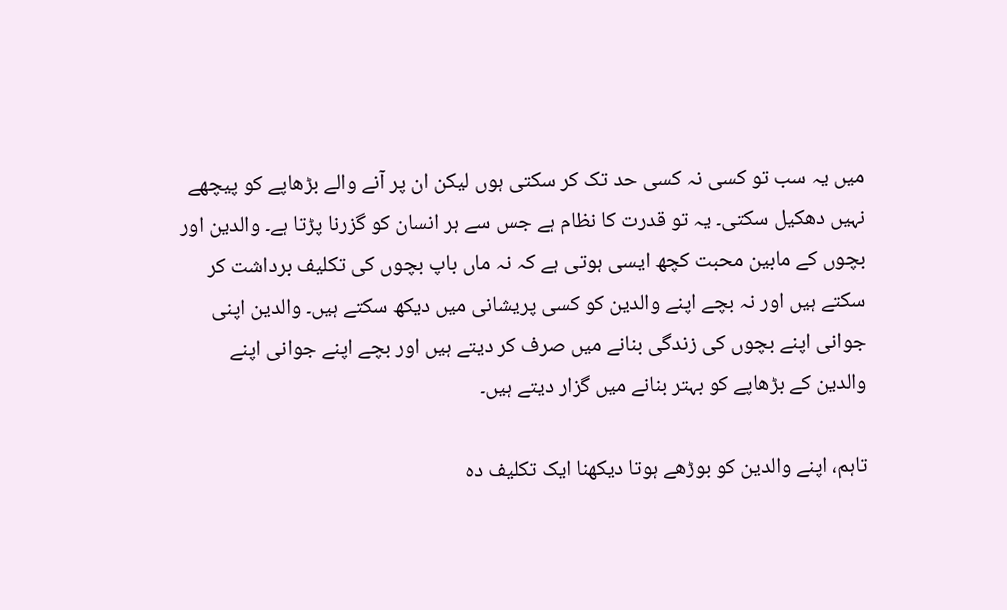میں یہ سب تو کسی نہ کسی حد تک کر سکتی ہوں لیکن ان پر آنے والے بڑھاپے کو پیچھے نہیں دھکیل سکتی۔ یہ تو قدرت کا نظام ہے جس سے ہر انسان کو گزرنا پڑتا ہے۔ والدین اور بچوں کے مابین محبت کچھ ایسی ہوتی ہے کہ نہ ماں باپ بچوں کی تکلیف برداشت کر سکتے ہیں اور نہ بچے اپنے والدین کو کسی پریشانی میں دیکھ سکتے ہیں۔ والدین اپنی جوانی اپنے بچوں کی زندگی بنانے میں صرف کر دیتے ہیں اور بچے اپنے جوانی اپنے والدین کے بڑھاپے کو بہتر بنانے میں گزار دیتے ہیں۔

تاہم، اپنے والدین کو بوڑھے ہوتا دیکھنا ایک تکلیف دہ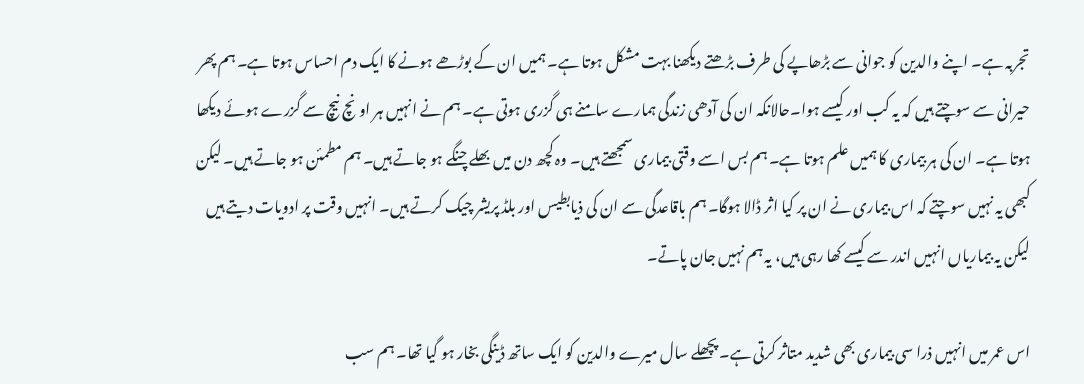تجربہ ہے۔ اپنے والدین کو جوانی سے بڑھاپے کی طرف بڑھتے دیکھنا بہت مشکل ہوتا ہے۔ ہمیں ان کے بوڑھے ہونے کا ایک دم احساس ہوتا ہے۔ ہم پھر حیرانی سے سوچتے ہیں کہ یہ کب اور کیسے ہوا۔حالانکہ ان کی آدھی زندگی ہمارے سامنے ہی گزری ہوتی ہے۔ ہم نے انہیں ہر اونچ نیچ سے گزرے ہوئے دیکھا ہوتا ہے۔ ان کی ہر بیماری کا ہمیں علم ہوتا ہے۔ ہم بس اسے وقتی بیماری سمجھتے ہیں۔ وہ کچھ دن میں بھلے چنگے ہو جاتے ہیں۔ ہم مطمئن ہو جاتے ہیں۔ لیکن کبھی یہ نہیں سوچتے کہ اس بیماری نے ان پر کیا اثر ڈالا ہوگا۔ ہم باقاعدگی سے ان کی ذیابطیس اور بلڈ پریشر چیک کرتے ہیں۔ انہیں وقت پر ادویات دیتے ہیں لیکن یہ بیماریاں انہیں اندر سے کیسے کھا رہی ہیں، یہ ہم نہیں جان پاتے۔

اس عمر میں انہیں ذرا سی بیماری بھی شدید متاثر کرتی ہے۔ پچھلے سال میرے والدین کو ایک ساتھ ڈینگی بخار ہو گیا تھا۔ ہم سب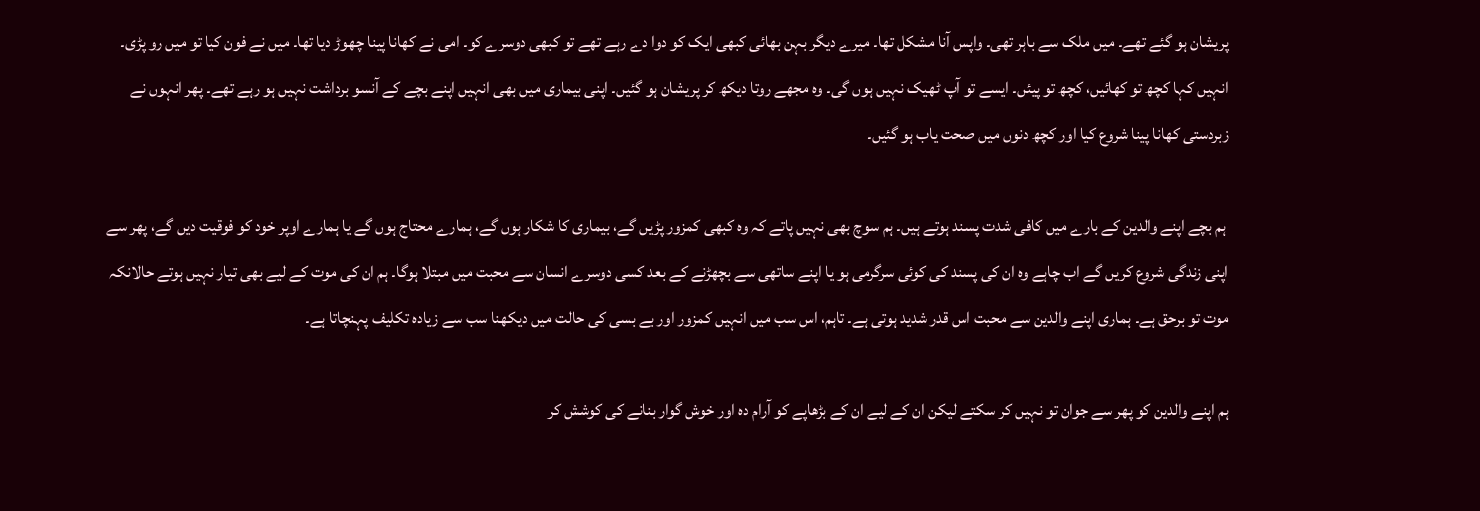پریشان ہو گئے تھے۔ میں ملک سے باہر تھی۔ واپس آنا مشکل تھا۔ میرے دیگر بہن بھائی کبھی ایک کو دوا دے رہے تھے تو کبھی دوسرے کو۔ امی نے کھانا پینا چھوڑ دیا تھا۔ میں نے فون کیا تو میں رو پڑی۔ انہیں کہا کچھ تو کھائیں، کچھ تو پیئں۔ ایسے تو آپ ٹھیک نہیں ہوں گی۔ وہ مجھے روتا دیکھ کر پریشان ہو گئیں۔ اپنی بیماری میں بھی انہیں اپنے بچے کے آنسو برداشت نہیں ہو رہے تھے۔ پھر انہوں نے زبردستی کھانا پینا شروع کیا اور کچھ دنوں میں صحت یاب ہو گئیں۔

 ہم بچے اپنے والدین کے بارے میں کافی شدت پسند ہوتے ہیں۔ ہم سوچ بھی نہیں پاتے کہ وہ کبھی کمزور پڑیں گے، بیماری کا شکار ہوں گے، ہمارے محتاج ہوں گے یا ہمارے اوپر خود کو فوقیت دیں گے، پھر سے اپنی زندگی شروع کریں گے اب چاہے وہ ان کی پسند کی کوئی سرگرمی ہو یا اپنے ساتھی سے بچھڑنے کے بعد کسی دوسرے انسان سے محبت میں مبتلا ہوگا۔ ہم ان کی موت کے لیے بھی تیار نہیں ہوتے حالانکہ موت تو برحق ہے۔ ہماری اپنے والدین سے محبت اس قدر شدید ہوتی ہے۔ تاہم، اس سب میں انہیں کمزور اور بے بسی کی حالت میں دیکھنا سب سے زیادہ تکلیف پہنچاتا ہے۔

ہم اپنے والدین کو پھر سے جوان تو نہیں کر سکتے لیکن ان کے لیے ان کے بڑھاپے کو آرام دہ اور خوش گوار بنانے کی کوشش کر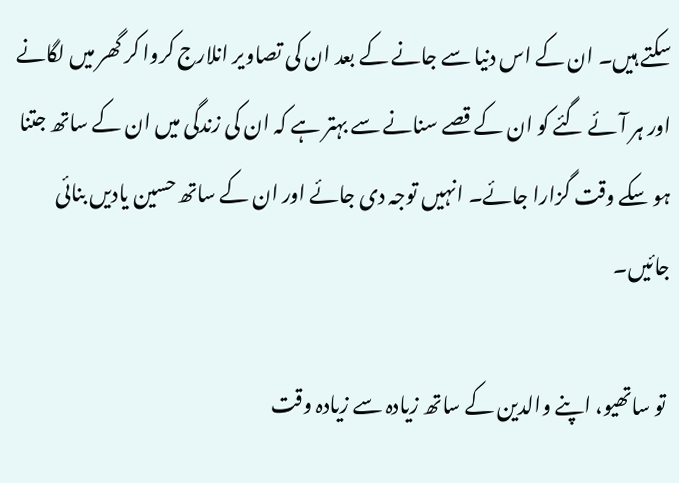سکتے ہیں۔ ان کے اس دنیا سے جانے کے بعد ان کی تصاویر انلارج کروا کر گھر میں لگانے اور ہر آئے گئے کو ان کے قصے سنانے سے بہتر ہے کہ ان کی زندگی میں ان کے ساتھ جتنا ہو سکے وقت گزارا جائے۔ انہیں توجہ دی جائے اور ان کے ساتھ حسین یادیں بنائی جائیں۔

 تو ساتھیو، اپنے والدین کے ساتھ زیادہ سے زیادہ وقت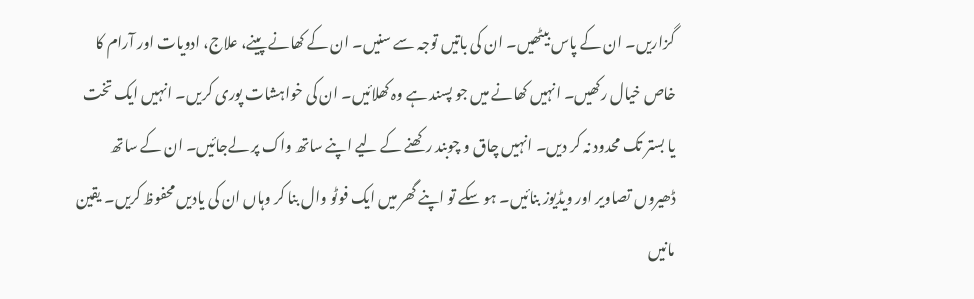گزاریں۔ ان کے پاس بیٹھیں۔ ان کی باتیں توجہ سے سنیں۔ ان کے کھانے پینے، علاج، ادویات اور آرام کا خاص خیال رکھیں۔ انہیں کھانے میں جو پسند ہے وہ کھلائیں۔ ان کی خواہشات پوری کریں۔ انہیں ایک تخت یا بستر تک محدود نہ کر دیں۔ انہیں چاق و چوبند رکھنے کے لیے اپنے ساتھ واک پر لےجائیں۔ ان کے ساتھ ڈھیروں تصاویر اور ویڈیوز بنائیں۔ ہو سکے تو اپنے گھر میں ایک فوٹو وال بنا کر وہاں ان کی یادیں محفوظ کریں۔ یقین مانیں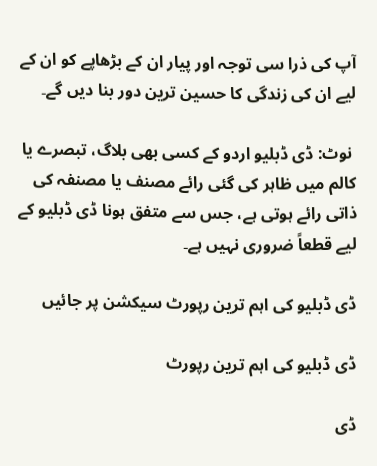آپ کی ذرا سی توجہ اور پیار ان کے بڑھاپے کو ان کے لیے ان کی زندگی کا حسین ترین دور بنا دیں گے۔

 نوٹ: ڈی ڈبلیو اردو کے کسی بھی بلاگ، تبصرے یا کالم میں ظاہر کی گئی رائے مصنف یا مصنفہ کی ذاتی رائے ہوتی ہے، جس سے متفق ہونا ڈی ڈبلیو کے لیے قطعاً ضروری نہیں ہے۔‍

ڈی ڈبلیو کی اہم ترین رپورٹ سیکشن پر جائیں

ڈی ڈبلیو کی اہم ترین رپورٹ

ڈی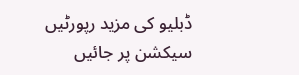ڈبلیو کی مزید رپورٹیں سیکشن پر جائیں